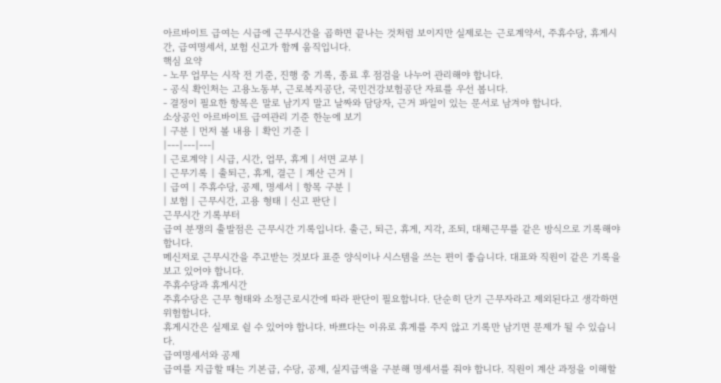아르바이트 급여는 시급에 근무시간을 곱하면 끝나는 것처럼 보이지만 실제로는 근로계약서, 주휴수당, 휴게시간, 급여명세서, 보험 신고가 함께 움직입니다.
핵심 요약
- 노무 업무는 시작 전 기준, 진행 중 기록, 종료 후 점검을 나누어 관리해야 합니다.
- 공식 확인처는 고용노동부, 근로복지공단, 국민건강보험공단 자료를 우선 봅니다.
- 결정이 필요한 항목은 말로 남기지 말고 날짜와 담당자, 근거 파일이 있는 문서로 남겨야 합니다.
소상공인 아르바이트 급여관리 기준 한눈에 보기
| 구분 | 먼저 볼 내용 | 확인 기준 |
|---|---|---|
| 근로계약 | 시급, 시간, 업무, 휴게 | 서면 교부 |
| 근무기록 | 출퇴근, 휴게, 결근 | 계산 근거 |
| 급여 | 주휴수당, 공제, 명세서 | 항목 구분 |
| 보험 | 근무시간, 고용 형태 | 신고 판단 |
근무시간 기록부터
급여 분쟁의 출발점은 근무시간 기록입니다. 출근, 퇴근, 휴게, 지각, 조퇴, 대체근무를 같은 방식으로 기록해야 합니다.
메신저로 근무시간을 주고받는 것보다 표준 양식이나 시스템을 쓰는 편이 좋습니다. 대표와 직원이 같은 기록을 보고 있어야 합니다.
주휴수당과 휴게시간
주휴수당은 근무 형태와 소정근로시간에 따라 판단이 필요합니다. 단순히 단기 근무자라고 제외된다고 생각하면 위험합니다.
휴게시간은 실제로 쉴 수 있어야 합니다. 바쁘다는 이유로 휴게를 주지 않고 기록만 남기면 문제가 될 수 있습니다.
급여명세서와 공제
급여를 지급할 때는 기본급, 수당, 공제, 실지급액을 구분해 명세서를 줘야 합니다. 직원이 계산 과정을 이해할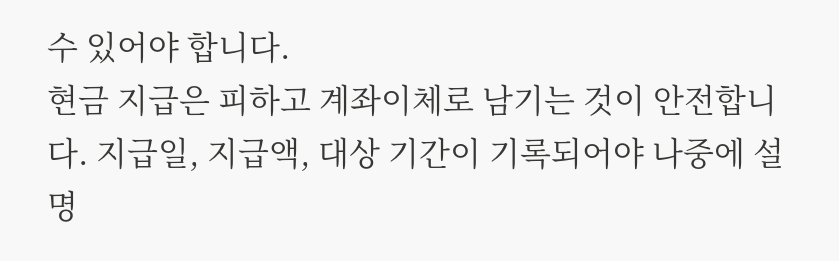수 있어야 합니다.
현금 지급은 피하고 계좌이체로 남기는 것이 안전합니다. 지급일, 지급액, 대상 기간이 기록되어야 나중에 설명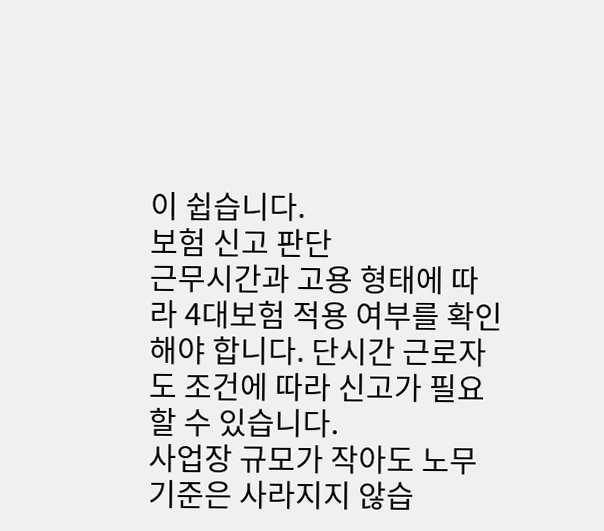이 쉽습니다.
보험 신고 판단
근무시간과 고용 형태에 따라 4대보험 적용 여부를 확인해야 합니다. 단시간 근로자도 조건에 따라 신고가 필요할 수 있습니다.
사업장 규모가 작아도 노무 기준은 사라지지 않습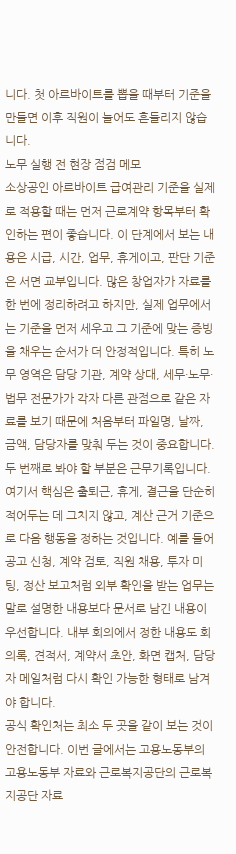니다. 첫 아르바이트를 뽑을 때부터 기준을 만들면 이후 직원이 늘어도 흔들리지 않습니다.
노무 실행 전 현장 점검 메모
소상공인 아르바이트 급여관리 기준을 실제로 적용할 때는 먼저 근로계약 항목부터 확인하는 편이 좋습니다. 이 단계에서 보는 내용은 시급, 시간, 업무, 휴게이고, 판단 기준은 서면 교부입니다. 많은 창업자가 자료를 한 번에 정리하려고 하지만, 실제 업무에서는 기준을 먼저 세우고 그 기준에 맞는 증빙을 채우는 순서가 더 안정적입니다. 특히 노무 영역은 담당 기관, 계약 상대, 세무·노무·법무 전문가가 각자 다른 관점으로 같은 자료를 보기 때문에 처음부터 파일명, 날짜, 금액, 담당자를 맞춰 두는 것이 중요합니다.
두 번째로 봐야 할 부분은 근무기록입니다. 여기서 핵심은 출퇴근, 휴게, 결근을 단순히 적어두는 데 그치지 않고, 계산 근거 기준으로 다음 행동을 정하는 것입니다. 예를 들어 공고 신청, 계약 검토, 직원 채용, 투자 미팅, 정산 보고처럼 외부 확인을 받는 업무는 말로 설명한 내용보다 문서로 남긴 내용이 우선합니다. 내부 회의에서 정한 내용도 회의록, 견적서, 계약서 초안, 화면 캡처, 담당자 메일처럼 다시 확인 가능한 형태로 남겨야 합니다.
공식 확인처는 최소 두 곳을 같이 보는 것이 안전합니다. 이번 글에서는 고용노동부의 고용노동부 자료와 근로복지공단의 근로복지공단 자료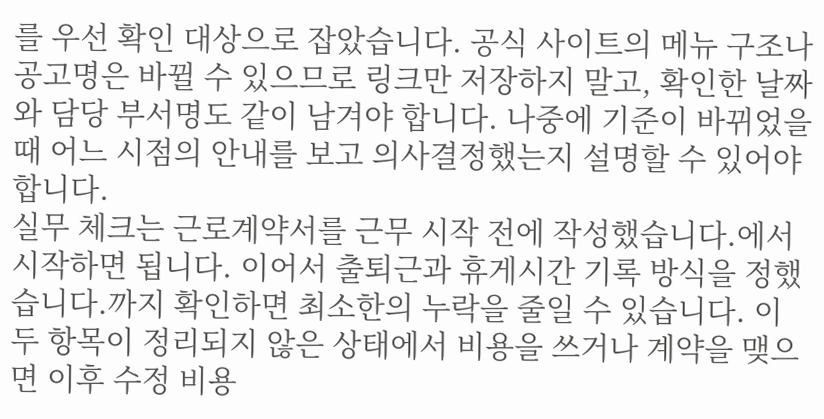를 우선 확인 대상으로 잡았습니다. 공식 사이트의 메뉴 구조나 공고명은 바뀔 수 있으므로 링크만 저장하지 말고, 확인한 날짜와 담당 부서명도 같이 남겨야 합니다. 나중에 기준이 바뀌었을 때 어느 시점의 안내를 보고 의사결정했는지 설명할 수 있어야 합니다.
실무 체크는 근로계약서를 근무 시작 전에 작성했습니다.에서 시작하면 됩니다. 이어서 출퇴근과 휴게시간 기록 방식을 정했습니다.까지 확인하면 최소한의 누락을 줄일 수 있습니다. 이 두 항목이 정리되지 않은 상태에서 비용을 쓰거나 계약을 맺으면 이후 수정 비용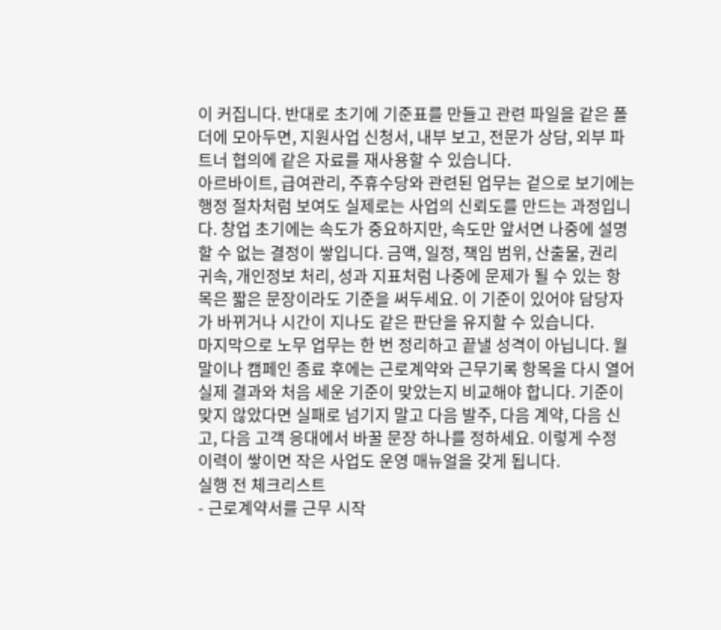이 커집니다. 반대로 초기에 기준표를 만들고 관련 파일을 같은 폴더에 모아두면, 지원사업 신청서, 내부 보고, 전문가 상담, 외부 파트너 협의에 같은 자료를 재사용할 수 있습니다.
아르바이트, 급여관리, 주휴수당와 관련된 업무는 겉으로 보기에는 행정 절차처럼 보여도 실제로는 사업의 신뢰도를 만드는 과정입니다. 창업 초기에는 속도가 중요하지만, 속도만 앞서면 나중에 설명할 수 없는 결정이 쌓입니다. 금액, 일정, 책임 범위, 산출물, 권리 귀속, 개인정보 처리, 성과 지표처럼 나중에 문제가 될 수 있는 항목은 짧은 문장이라도 기준을 써두세요. 이 기준이 있어야 담당자가 바뀌거나 시간이 지나도 같은 판단을 유지할 수 있습니다.
마지막으로 노무 업무는 한 번 정리하고 끝낼 성격이 아닙니다. 월말이나 캠페인 종료 후에는 근로계약와 근무기록 항목을 다시 열어 실제 결과와 처음 세운 기준이 맞았는지 비교해야 합니다. 기준이 맞지 않았다면 실패로 넘기지 말고 다음 발주, 다음 계약, 다음 신고, 다음 고객 응대에서 바꿀 문장 하나를 정하세요. 이렇게 수정 이력이 쌓이면 작은 사업도 운영 매뉴얼을 갖게 됩니다.
실행 전 체크리스트
- 근로계약서를 근무 시작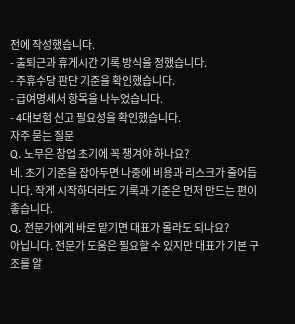전에 작성했습니다.
- 출퇴근과 휴게시간 기록 방식을 정했습니다.
- 주휴수당 판단 기준을 확인했습니다.
- 급여명세서 항목을 나누었습니다.
- 4대보험 신고 필요성을 확인했습니다.
자주 묻는 질문
Q. 노무은 창업 초기에 꼭 챙겨야 하나요?
네. 초기 기준을 잡아두면 나중에 비용과 리스크가 줄어듭니다. 작게 시작하더라도 기록과 기준은 먼저 만드는 편이 좋습니다.
Q. 전문가에게 바로 맡기면 대표가 몰라도 되나요?
아닙니다. 전문가 도움은 필요할 수 있지만 대표가 기본 구조를 알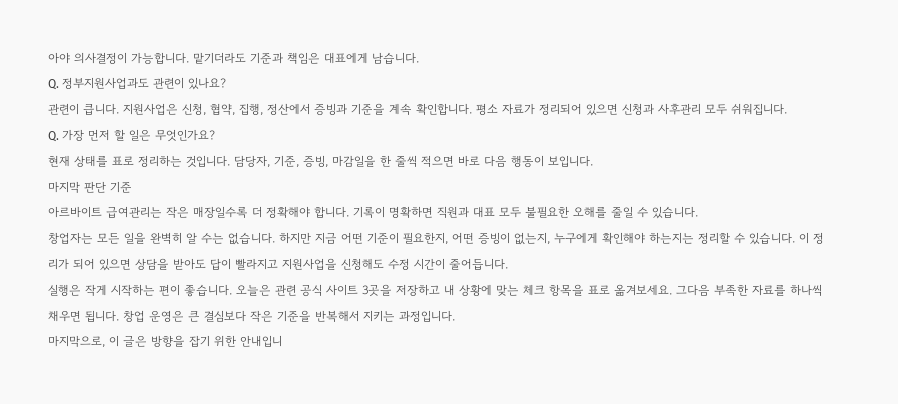아야 의사결정이 가능합니다. 맡기더라도 기준과 책임은 대표에게 남습니다.
Q. 정부지원사업과도 관련이 있나요?
관련이 큽니다. 지원사업은 신청, 협약, 집행, 정산에서 증빙과 기준을 계속 확인합니다. 평소 자료가 정리되어 있으면 신청과 사후관리 모두 쉬워집니다.
Q. 가장 먼저 할 일은 무엇인가요?
현재 상태를 표로 정리하는 것입니다. 담당자, 기준, 증빙, 마감일을 한 줄씩 적으면 바로 다음 행동이 보입니다.
마지막 판단 기준
아르바이트 급여관리는 작은 매장일수록 더 정확해야 합니다. 기록이 명확하면 직원과 대표 모두 불필요한 오해를 줄일 수 있습니다.
창업자는 모든 일을 완벽히 알 수는 없습니다. 하지만 지금 어떤 기준이 필요한지, 어떤 증빙이 없는지, 누구에게 확인해야 하는지는 정리할 수 있습니다. 이 정리가 되어 있으면 상담을 받아도 답이 빨라지고 지원사업을 신청해도 수정 시간이 줄어듭니다.
실행은 작게 시작하는 편이 좋습니다. 오늘은 관련 공식 사이트 3곳을 저장하고 내 상황에 맞는 체크 항목을 표로 옮겨보세요. 그다음 부족한 자료를 하나씩 채우면 됩니다. 창업 운영은 큰 결심보다 작은 기준을 반복해서 지키는 과정입니다.
마지막으로, 이 글은 방향을 잡기 위한 안내입니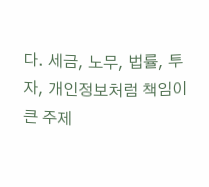다. 세금, 노무, 법률, 투자, 개인정보처럼 책임이 큰 주제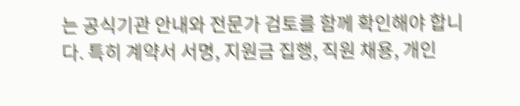는 공식기관 안내와 전문가 검토를 함께 확인해야 합니다. 특히 계약서 서명, 지원금 집행, 직원 채용, 개인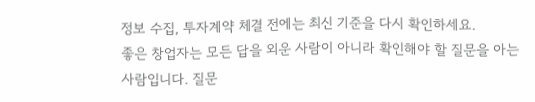정보 수집, 투자계약 체결 전에는 최신 기준을 다시 확인하세요.
좋은 창업자는 모든 답을 외운 사람이 아니라 확인해야 할 질문을 아는 사람입니다. 질문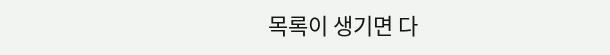목록이 생기면 다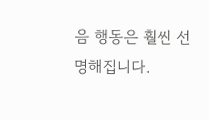음 행동은 훨씬 선명해집니다.